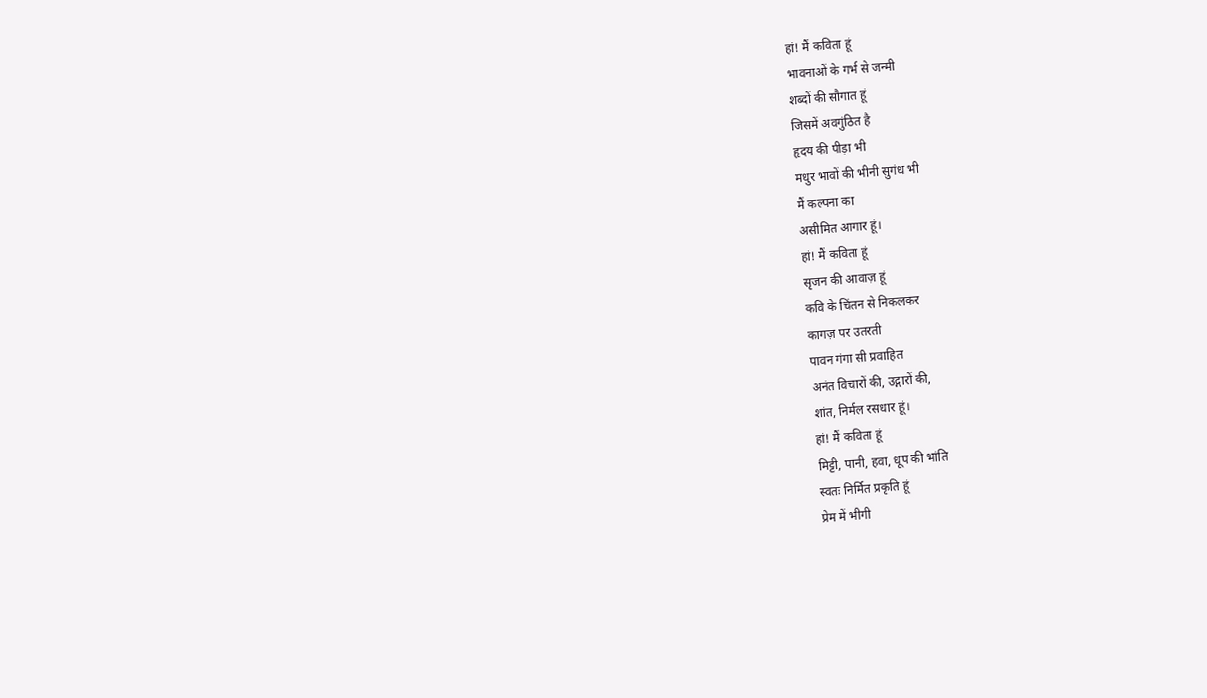हां! मैं कविता हूं
भावनाओं के गर्भ से जन्मी
शब्दों की सौगात हूं
जिसमें अवगुंठित है
हृदय की पीड़ा भी
मधुर भावों की भीनी सुगंध भी
मैं कल्पना का
असीमित आगार हूं।
हां! मैं कविता हूं
सृजन की आवाज़ हूं
कवि के चिंतन से निकलकर
कागज़ पर उतरती
पावन गंगा सी प्रवाहित
अनंत विचारों की, उद्गारों की,
शांत, निर्मल रसधार हूं।
हां! मैं कविता हूं
मिट्टी, पानी, हवा, धूप की भांति
स्वतः निर्मित प्रकृति हूं
प्रेम में भीगी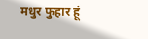मधुर फुहार हूं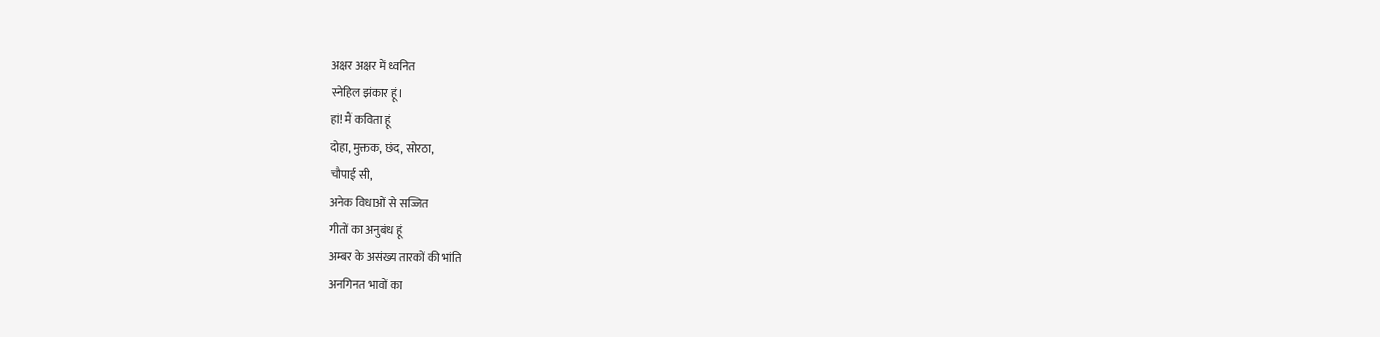अक्षर अक्षर में ध्वनित
स्नेहिल झंकार हूं।
हां! मैं कविता हूं
दोहा, मुक्तक, छंद, सोरठा,
चौपाई सी,
अनेक विधाओं से सज्जित
गीतों का अनुबंध हूं
अम्बर के असंख्य तारकों की भांति
अनगिनत भावों का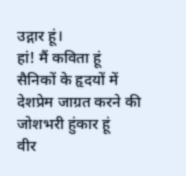उद्गार हूं।
हां! मैं कविता हूं
सैनिकों के हृदयों में
देशप्रेम जाग्रत करने की
जोशभरी हुंकार हूं
वीर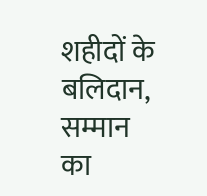शहीदों के बलिदान,
सम्मान का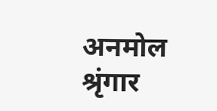अनमोल श्रृंगार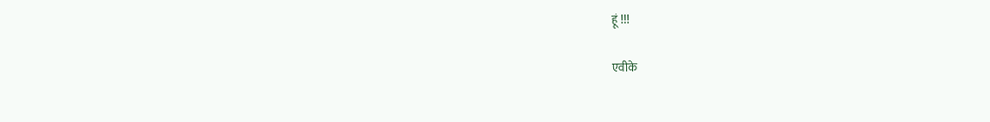हूं !!!

एवीके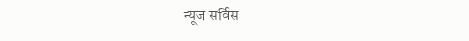न्यूज सर्विस